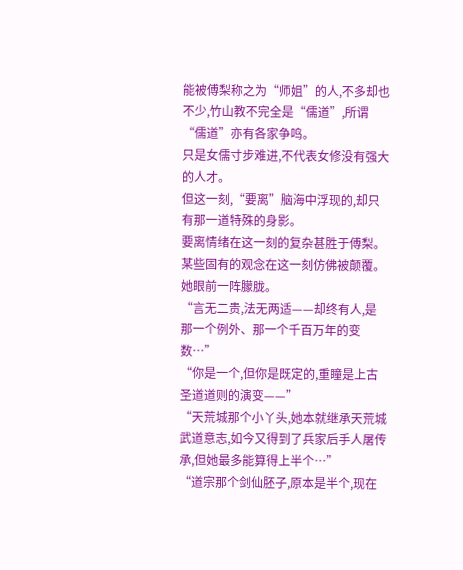能被傅梨称之为“师姐”的人,不多却也不少,竹山教不完全是“儒道”,所谓“儒道”亦有各家争鸣。
只是女儒寸步难进,不代表女修没有强大的人才。
但这一刻,“要离”脑海中浮现的,却只有那一道特殊的身影。
要离情绪在这一刻的复杂甚胜于傅梨。
某些固有的观念在这一刻仿佛被颠覆。
她眼前一阵朦胧。
“言无二贵,法无两适——却终有人,是那一个例外、那一个千百万年的变数…”
“你是一个,但你是既定的,重瞳是上古圣道道则的演变——”
“天荒城那个小丫头,她本就继承天荒城武道意志,如今又得到了兵家后手人屠传承,但她最多能算得上半个…”
“道宗那个剑仙胚子,原本是半个,现在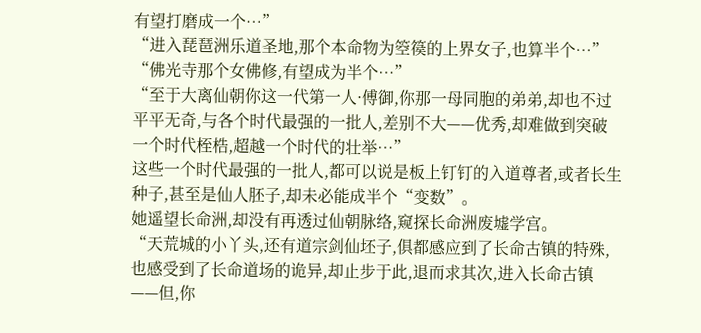有望打磨成一个…”
“进入琵琶洲乐道圣地,那个本命物为箜篌的上界女子,也算半个…”
“佛光寺那个女佛修,有望成为半个…”
“至于大离仙朝你这一代第一人·傅御,你那一母同胞的弟弟,却也不过平平无奇,与各个时代最强的一批人,差别不大——优秀,却难做到突破一个时代桎梏,超越一个时代的壮举…”
这些一个时代最强的一批人,都可以说是板上钉钉的入道尊者,或者长生种子,甚至是仙人胚子,却未必能成半个“变数”。
她遥望长命洲,却没有再透过仙朝脉络,窥探长命洲废墟学宫。
“天荒城的小丫头,还有道宗剑仙坯子,俱都感应到了长命古镇的特殊,也感受到了长命道场的诡异,却止步于此,退而求其次,进入长命古镇——但,你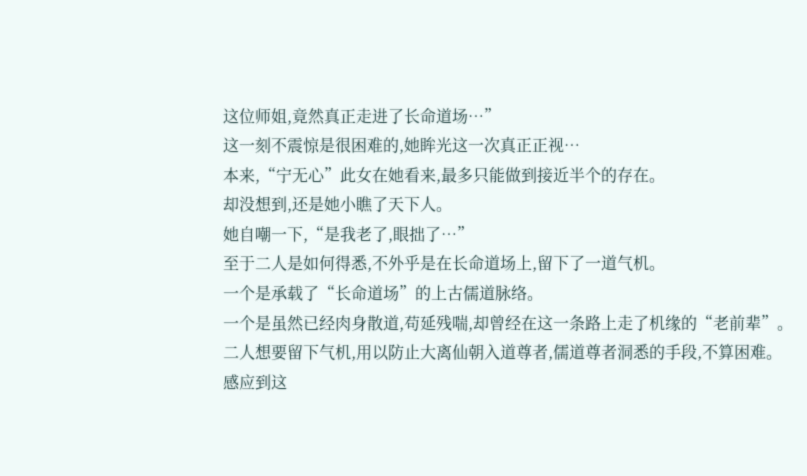这位师姐,竟然真正走进了长命道场…”
这一刻不震惊是很困难的,她眸光这一次真正正视…
本来,“宁无心”此女在她看来,最多只能做到接近半个的存在。
却没想到,还是她小瞧了天下人。
她自嘲一下,“是我老了,眼拙了…”
至于二人是如何得悉,不外乎是在长命道场上,留下了一道气机。
一个是承载了“长命道场”的上古儒道脉络。
一个是虽然已经肉身散道,苟延残喘,却曾经在这一条路上走了机缘的“老前辈”。
二人想要留下气机,用以防止大离仙朝入道尊者,儒道尊者洞悉的手段,不算困难。
感应到这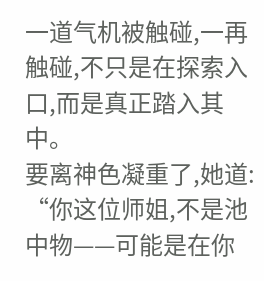一道气机被触碰,一再触碰,不只是在探索入口,而是真正踏入其中。
要离神色凝重了,她道:
“你这位师姐,不是池中物——可能是在你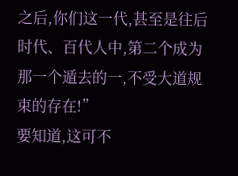之后,你们这一代,甚至是往后时代、百代人中,第二个成为那一个遁去的一,不受大道规束的存在!”
要知道,这可不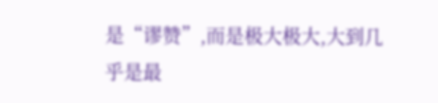是“谬赞”,而是极大极大,大到几乎是最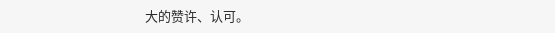大的赞许、认可。